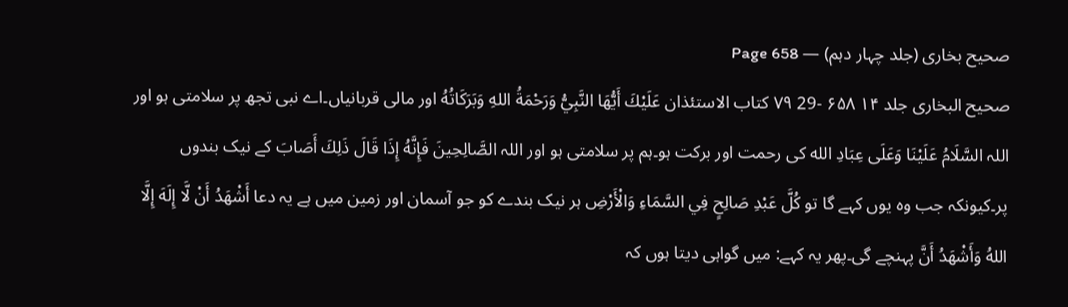صحیح بخاری (جلد چہار دہم) — Page 658
صحیح البخاری جلد ۱۴ ۶۵۸ -29 ۷۹ کتاب الاستئذان عَلَيْكَ أَيُّهَا النَّبِيُّ وَرَحْمَةُ اللهِ وَبَرَكَاتُهُ اور مالی قربانیاں۔اے نبی تجھ پر سلامتی ہو اور اللہ السَّلَامُ عَلَيْنَا وَعَلَى عِبَادِ الله کی رحمت اور برکت ہو۔ہم پر سلامتی ہو اور اللہ الصَّالِحِينَ فَإِنَّهُ إِذَا قَالَ ذَلِكَ أَصَابَ کے نیک بندوں پر۔کیونکہ جب وہ یوں کہے گا تو كُلَّ عَبْدِ صَالِحٍ فِي السَّمَاءِ وَالْأَرْضِ ہر نیک بندے کو جو آسمان اور زمین میں ہے یہ دعا أَشْهَدُ أَنْ لَّا إِلَهَ إِلَّا اللهُ وَأَشْهَدُ أَنَّ پہنچے گی۔پھر یہ کہے: میں گواہی دیتا ہوں کہ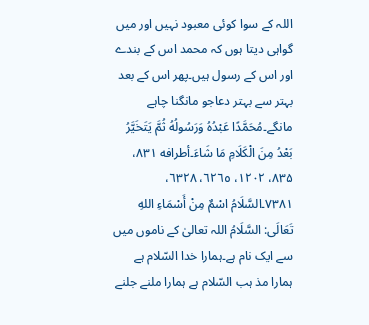اللہ کے سوا کوئی معبود نہیں اور میں گواہی دیتا ہوں کہ محمد اس کے بندے اور اس کے رسول ہیں۔پھر اس کے بعد بہتر سے بہتر دعاجو مانگنا چاہے مانگے۔مُحَمَّدًا عَبْدُهُ وَرَسُولُهُ ثُمَّ يَتَخَيَّرُ بَعْدُ مِنَ الْكَلَامِ مَا شَاءَ۔أطرافه ۸۳۱، ۸۳۵، ۱۲۰۲، ٦٢٦٥، ٦٣٢٨، ٧٣٨١۔السَّلَامُ اسْمٌ مِنْ أَسْمَاءِ اللهِ تَعَالَى: السَّلَامُ اللہ تعالیٰ کے ناموں میں سے ایک نام ہے۔ہمارا خدا السّلام ہے ہمارا مذ ہب السّلام ہے ہمارا ملنے جلنے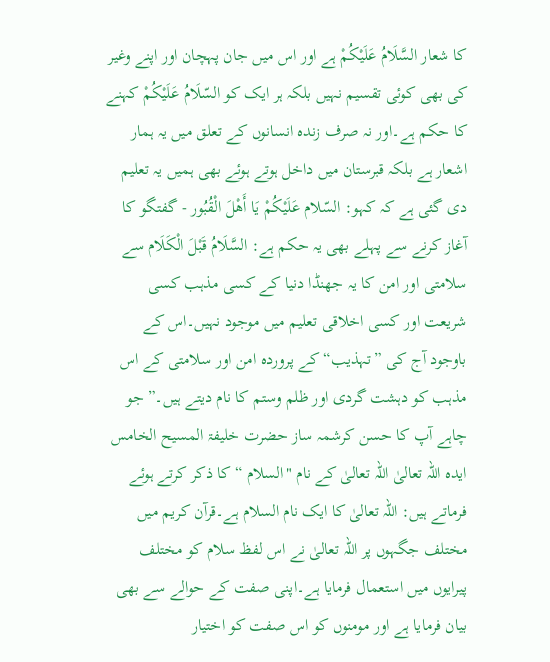کا شعار السَّلَامُ عَلَيْكُمْ ہے اور اس میں جان پہچان اور اپنے وغیر کی بھی کوئی تقسیم نہیں بلکہ ہر ایک کو السّلَامُ عَلَيْكُمْ کہنے کا حکم ہے۔اور نہ صرف زندہ انسانوں کے تعلق میں یہ ہمار اشعار ہے بلکہ قبرستان میں داخل ہوتے ہوئے بھی ہمیں یہ تعلیم دی گئی ہے کہ کہو: السّلام عَلَيْكُمْ يَا أَهْلَ الْقُبُور - گفتگو کا آغاز کرنے سے پہلے بھی یہ حکم ہے: السَّلَامُ قَبْلَ الْكَلَام سے سلامتی اور امن کا یہ جھنڈا دنیا کے کسی مذہب کسی شریعت اور کسی اخلاقی تعلیم میں موجود نہیں۔اس کے باوجود آج کی ”تہذیب“ کے پروردہ امن اور سلامتی کے اس مذہب کو دہشت گردی اور ظلم وستم کا نام دیتے ہیں۔” جو چاہے آپ کا حسن کرشمہ ساز حضرت خلیفۃ المسیح الخامس ایدہ اللہ تعالیٰ اللہ تعالیٰ کے نام "السلام “ کا ذکر کرتے ہوئے فرماتے ہیں: اللہ تعالیٰ کا ایک نام السلام ہے۔قرآن کریم میں مختلف جگہوں پر اللہ تعالیٰ نے اس لفظ سلام کو مختلف پیرایوں میں استعمال فرمایا ہے۔اپنی صفت کے حوالے سے بھی بیان فرمایا ہے اور مومنوں کو اس صفت کو اختیار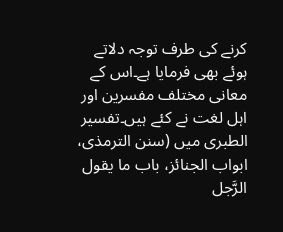کرنے کی طرف توجہ دلاتے ہوئے بھی فرمایا ہے۔اس کے معانی مختلف مفسرین اور اہل لغت نے کئے ہیں۔تفسیر الطبری میں (سنن الترمذی، ابواب الجنائز، باب ما يقول الرَّجل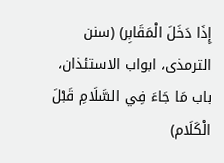إِذَا دَخَلَ الْمَقَابِر) (سنن الترمذی، ابواب الاستئذان، باب مَا جَاءَ فِي السَّلَامِ قَبْلَ الْكَلَام)